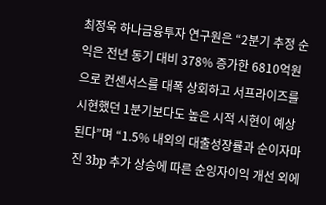최정욱 하나금융투자 연구원은 “2분기 추정 순익은 전년 동기 대비 378% 증가한 6810억원으로 컨센서스를 대폭 상회하고 서프라이즈를 시현했던 1분기보다도 높은 시적 시현이 예상된다”며 “1.5% 내외의 대출성장률과 순이자마진 3bp 추가 상승에 따른 순잉자이익 개선 외에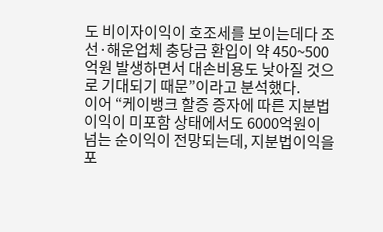도 비이자이익이 호조세를 보이는데다 조선·해운업체 충당금 환입이 약 450~500억원 발생하면서 대손비용도 낮아질 것으로 기대되기 때문”이라고 분석했다.
이어 “케이뱅크 할증 증자에 따른 지분법이익이 미포함 상태에서도 6000억원이 넘는 순이익이 전망되는데, 지분법이익을 포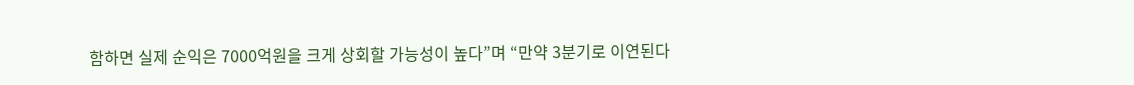함하면 실제 순익은 7000억원을 크게 상회할 가능성이 높다”며 “만약 3분기로 이연된다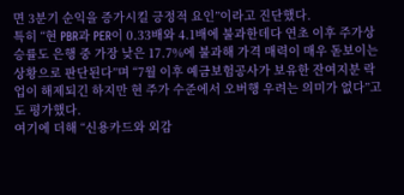면 3분기 순익을 증가시킬 긍정적 요인”이라고 진단했다.
특히 “현 PBR과 PER이 0.33배와 4.1배에 불과한데다 연초 이후 주가상승률도 은행 중 가장 낮은 17.7%에 불과해 가격 매력이 매우 돋보이는 상황으로 판단된다”며 “7월 이후 예금보험공사가 보유한 잔여지분 락업이 해제되긴 하지만 현 주가 수준에서 오버행 우려는 의미가 없다”고도 평가했다.
여기에 더해 “신용카드와 외감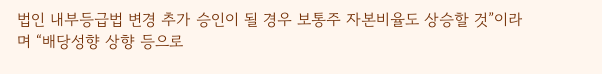법인 내부등급법 변경 추가 승인이 될 경우 보통주 자본비율도 상승할 것”이라며 “배당성향 상향 등으로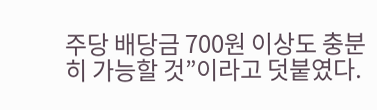주당 배당금 700원 이상도 충분히 가능할 것”이라고 덧붙였다.